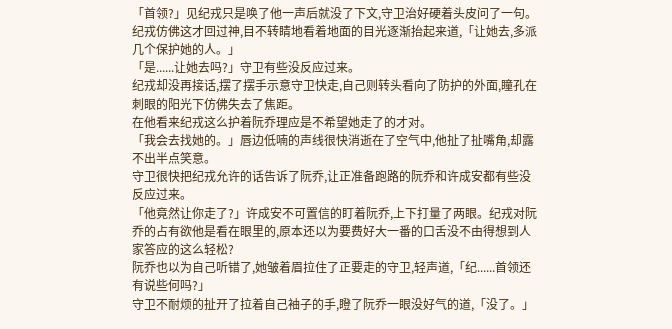「首领?」见纪戎只是唤了他一声后就没了下文,守卫治好硬着头皮问了一句。
纪戎仿佛这才回过神,目不转睛地看着地面的目光逐渐抬起来道,「让她去,多派几个保护她的人。」
「是......让她去吗?」守卫有些没反应过来。
纪戎却没再接话,摆了摆手示意守卫快走,自己则转头看向了防护的外面,瞳孔在刺眼的阳光下仿佛失去了焦距。
在他看来纪戎这么护着阮乔理应是不希望她走了的才对。
「我会去找她的。」唇边低喃的声线很快消逝在了空气中,他扯了扯嘴角,却露不出半点笑意。
守卫很快把纪戎允许的话告诉了阮乔,让正准备跑路的阮乔和许成安都有些没反应过来。
「他竟然让你走了?」许成安不可置信的盯着阮乔,上下打量了两眼。纪戎对阮乔的占有欲他是看在眼里的,原本还以为要费好大一番的口舌没不由得想到人家答应的这么轻松?
阮乔也以为自己听错了,她皱着眉拉住了正要走的守卫,轻声道,「纪......首领还有说些何吗?」
守卫不耐烦的扯开了拉着自己袖子的手,瞪了阮乔一眼没好气的道,「没了。」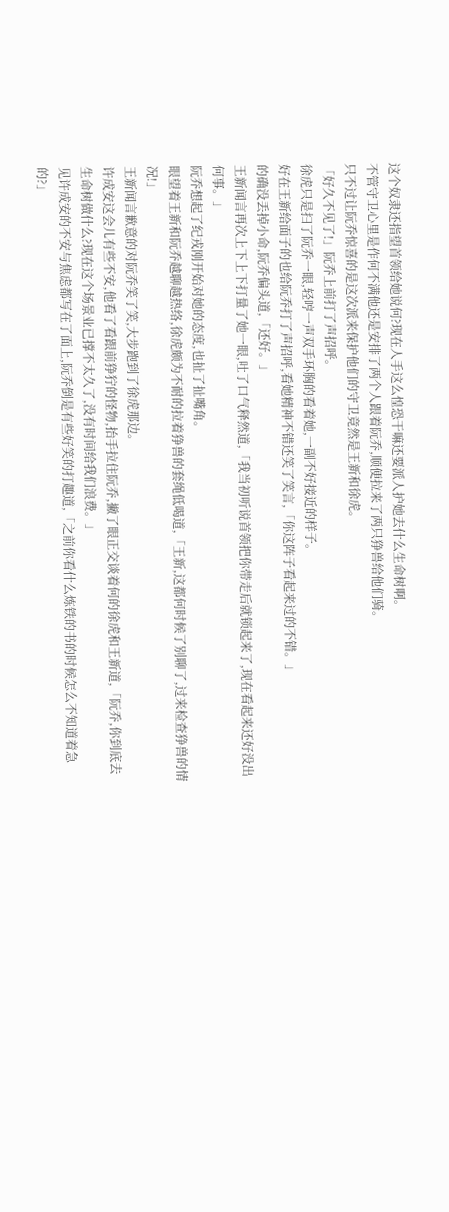这个奴隶还指望首领给她说何?现在人手这么惶恐干嘛还要派人护她去什么生命树啊。
不管守卫心里是作何不满他还是安排了两个人跟着阮乔,顺便拉来了两只狰兽给他们骑。
只不过让阮乔惊喜的是这次派来保护他们的守卫竟然是王新和徐虎。
「好久不见了!」阮乔上前打了声招呼。
徐虎只是扫了阮乔一眼,轻哼一声双手环胸的看着她,一副不好接近的样子。
好在王新给面子的也给阮乔打了声招呼,看她精神不错还笑了笑言,「你这阵子看起来过的不错。」
的确没丢掉小命,阮乔偏头道,「还好。」
王新闻言再次上下上下打量了她一眼,吐了口气释然道,「我当初听说首领把你带走后就锁起来了,现在看起来还好没出何事。」
阮乔想起了纪戎刚开始对她的态度,也扯了扯嘴角。
眼望着王新和阮乔越聊越热络,徐虎颇为不耐的拉着狰兽的套绳低喝道,「王新,这都何时候了别聊了,过来检查狰兽的情况!」
王新闻言歉意的对阮乔笑了笑,大步跑到了徐虎那边。
许成安这会儿有些不安,他看了看跟前狰狞的怪物,抬手拉住阮乔,撇了眼正交谈着何的徐虎和王新道,「阮乔,你到底去生命树做什么?现在这个场景业已撑不太久了,没有时间给我们浪费。」
见许成安的不安与焦虑都写在了面上,阮乔倒是有些好笑的打趣道,「之前你看什么炼铁的书的时候怎么不知道着急的?」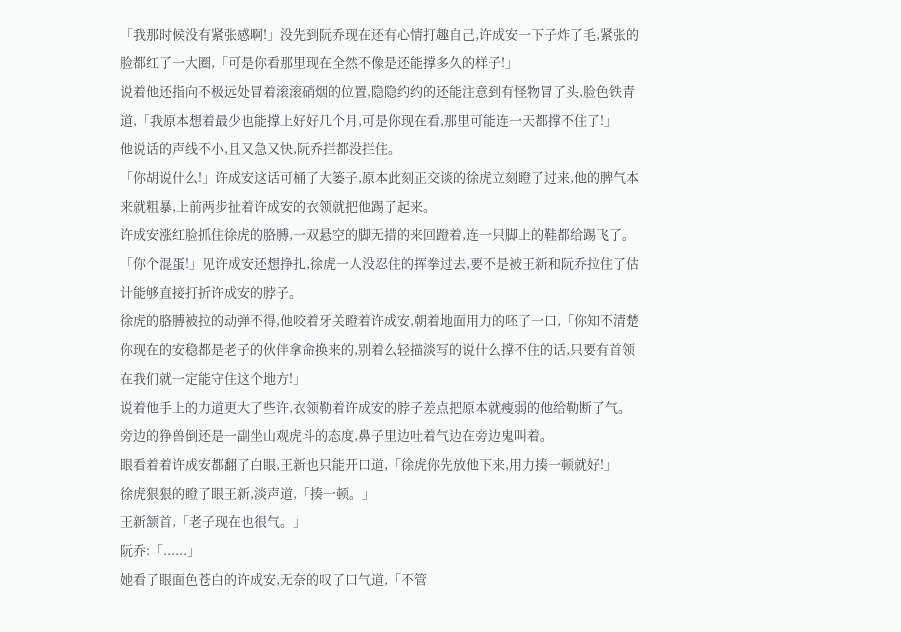「我那时候没有紧张感啊!」没先到阮乔现在还有心情打趣自己,许成安一下子炸了毛,紧张的脸都红了一大圈,「可是你看那里现在全然不像是还能撑多久的样子!」
说着他还指向不极远处冒着滚滚硝烟的位置,隐隐约约的还能注意到有怪物冒了头,脸色铁青道,「我原本想着最少也能撑上好好几个月,可是你现在看,那里可能连一天都撑不住了!」
他说话的声线不小,且又急又快,阮乔拦都没拦住。
「你胡说什么!」许成安这话可桶了大篓子,原本此刻正交谈的徐虎立刻瞪了过来,他的脾气本来就粗暴,上前两步扯着许成安的衣领就把他踢了起来。
许成安涨红脸抓住徐虎的胳膊,一双悬空的脚无措的来回蹬着,连一只脚上的鞋都给踢飞了。
「你个混蛋!」见许成安还想挣扎,徐虎一人没忍住的挥拳过去,要不是被王新和阮乔拉住了估计能够直接打折许成安的脖子。
徐虎的胳膊被拉的动弹不得,他咬着牙关瞪着许成安,朝着地面用力的呸了一口,「你知不清楚你现在的安稳都是老子的伙伴拿命换来的,别着么轻描淡写的说什么撑不住的话,只要有首领在我们就一定能守住这个地方!」
说着他手上的力道更大了些许,衣领勒着许成安的脖子差点把原本就瘦弱的他给勒断了气。
旁边的狰兽倒还是一副坐山观虎斗的态度,鼻子里边吐着气边在旁边鬼叫着。
眼看着着许成安都翻了白眼,王新也只能开口道,「徐虎你先放他下来,用力揍一顿就好!」
徐虎狠狠的瞪了眼王新,淡声道,「揍一顿。」
王新颔首,「老子现在也很气。」
阮乔:「......」
她看了眼面色苍白的许成安,无奈的叹了口气道,「不管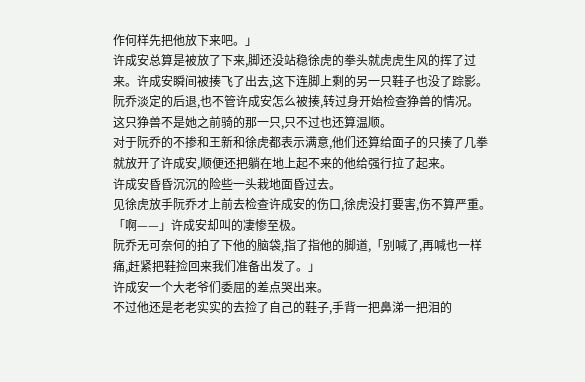作何样先把他放下来吧。」
许成安总算是被放了下来,脚还没站稳徐虎的拳头就虎虎生风的挥了过来。许成安瞬间被揍飞了出去,这下连脚上剩的另一只鞋子也没了踪影。
阮乔淡定的后退,也不管许成安怎么被揍,转过身开始检查狰兽的情况。
这只狰兽不是她之前骑的那一只,只不过也还算温顺。
对于阮乔的不掺和王新和徐虎都表示满意,他们还算给面子的只揍了几拳就放开了许成安,顺便还把躺在地上起不来的他给强行拉了起来。
许成安昏昏沉沉的险些一头栽地面昏过去。
见徐虎放手阮乔才上前去检查许成安的伤口,徐虎没打要害,伤不算严重。
「啊——」许成安却叫的凄惨至极。
阮乔无可奈何的拍了下他的脑袋,指了指他的脚道,「别喊了,再喊也一样痛,赶紧把鞋捡回来我们准备出发了。」
许成安一个大老爷们委屈的差点哭出来。
不过他还是老老实实的去捡了自己的鞋子,手背一把鼻涕一把泪的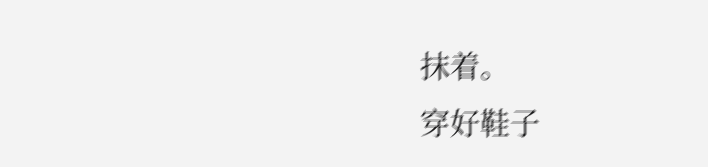抹着。
穿好鞋子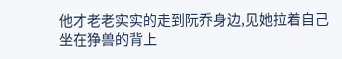他才老老实实的走到阮乔身边,见她拉着自己坐在狰兽的背上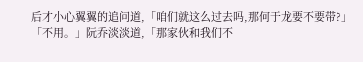后才小心翼翼的追问道,「咱们就这么过去吗,那何于龙要不要带?」
「不用。」阮乔淡淡道,「那家伙和我们不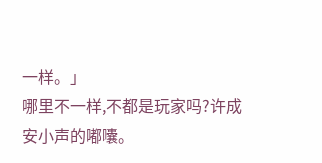一样。」
哪里不一样,不都是玩家吗?许成安小声的嘟囔。